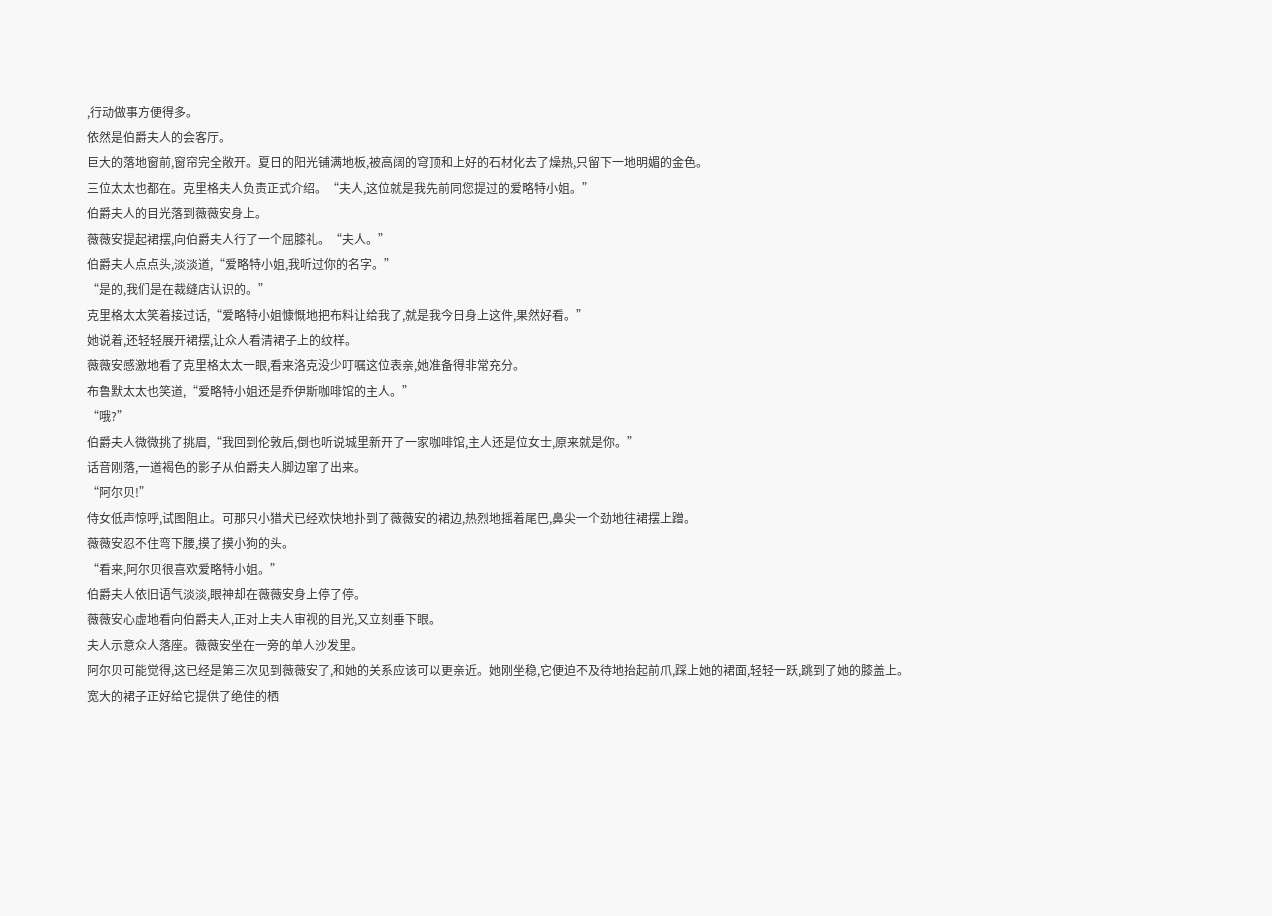,行动做事方便得多。
依然是伯爵夫人的会客厅。
巨大的落地窗前,窗帘完全敞开。夏日的阳光铺满地板,被高阔的穹顶和上好的石材化去了燥热,只留下一地明媚的金色。
三位太太也都在。克里格夫人负责正式介绍。“夫人,这位就是我先前同您提过的爱略特小姐。”
伯爵夫人的目光落到薇薇安身上。
薇薇安提起裙摆,向伯爵夫人行了一个屈膝礼。“夫人。”
伯爵夫人点点头,淡淡道,“爱略特小姐,我听过你的名字。”
“是的,我们是在裁缝店认识的。”
克里格太太笑着接过话,“爱略特小姐慷慨地把布料让给我了,就是我今日身上这件,果然好看。”
她说着,还轻轻展开裙摆,让众人看清裙子上的纹样。
薇薇安感激地看了克里格太太一眼,看来洛克没少叮嘱这位表亲,她准备得非常充分。
布鲁默太太也笑道,“爱略特小姐还是乔伊斯咖啡馆的主人。”
“哦?”
伯爵夫人微微挑了挑眉,“我回到伦敦后,倒也听说城里新开了一家咖啡馆,主人还是位女士,原来就是你。”
话音刚落,一道褐色的影子从伯爵夫人脚边窜了出来。
“阿尔贝!”
侍女低声惊呼,试图阻止。可那只小猎犬已经欢快地扑到了薇薇安的裙边,热烈地摇着尾巴,鼻尖一个劲地往裙摆上蹭。
薇薇安忍不住弯下腰,摸了摸小狗的头。
“看来,阿尔贝很喜欢爱略特小姐。”
伯爵夫人依旧语气淡淡,眼神却在薇薇安身上停了停。
薇薇安心虚地看向伯爵夫人,正对上夫人审视的目光,又立刻垂下眼。
夫人示意众人落座。薇薇安坐在一旁的单人沙发里。
阿尔贝可能觉得,这已经是第三次见到薇薇安了,和她的关系应该可以更亲近。她刚坐稳,它便迫不及待地抬起前爪,踩上她的裙面,轻轻一跃,跳到了她的膝盖上。
宽大的裙子正好给它提供了绝佳的栖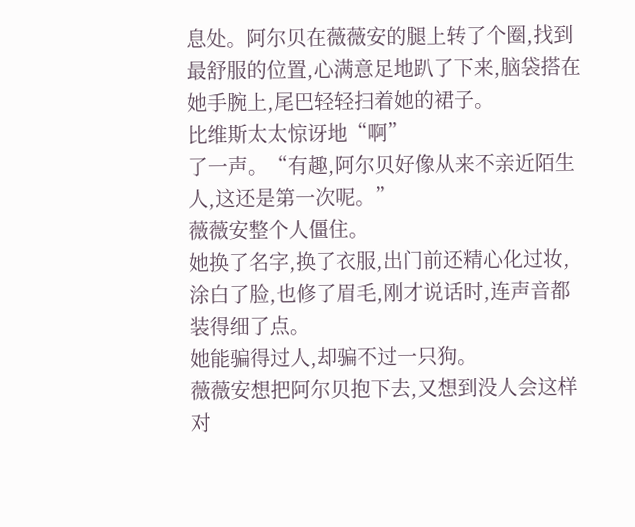息处。阿尔贝在薇薇安的腿上转了个圈,找到最舒服的位置,心满意足地趴了下来,脑袋搭在她手腕上,尾巴轻轻扫着她的裙子。
比维斯太太惊讶地“啊”
了一声。“有趣,阿尔贝好像从来不亲近陌生人,这还是第一次呢。”
薇薇安整个人僵住。
她换了名字,换了衣服,出门前还精心化过妆,涂白了脸,也修了眉毛,刚才说话时,连声音都装得细了点。
她能骗得过人,却骗不过一只狗。
薇薇安想把阿尔贝抱下去,又想到没人会这样对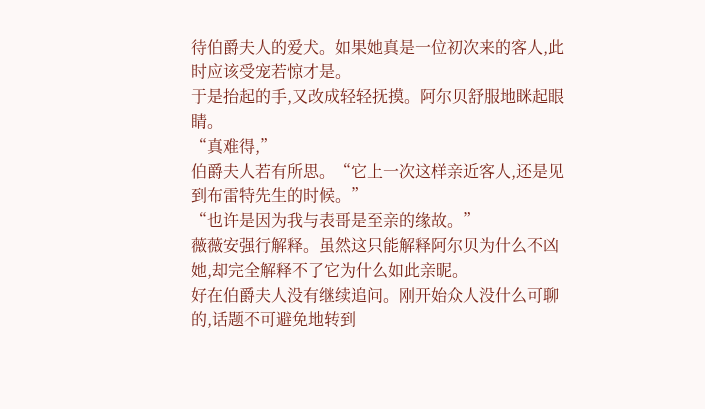待伯爵夫人的爱犬。如果她真是一位初次来的客人,此时应该受宠若惊才是。
于是抬起的手,又改成轻轻抚摸。阿尔贝舒服地眯起眼睛。
“真难得,”
伯爵夫人若有所思。“它上一次这样亲近客人,还是见到布雷特先生的时候。”
“也许是因为我与表哥是至亲的缘故。”
薇薇安强行解释。虽然这只能解释阿尔贝为什么不凶她,却完全解释不了它为什么如此亲昵。
好在伯爵夫人没有继续追问。刚开始众人没什么可聊的,话题不可避免地转到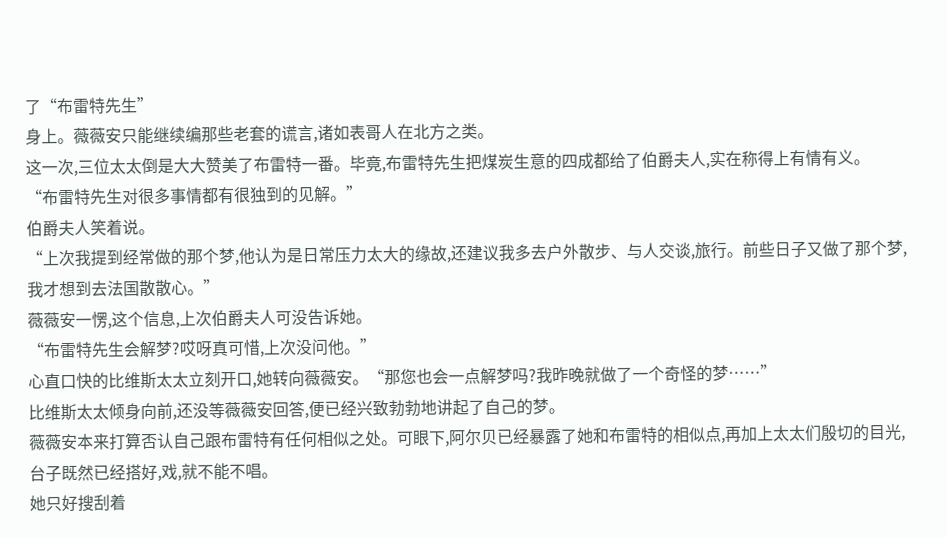了“布雷特先生”
身上。薇薇安只能继续编那些老套的谎言,诸如表哥人在北方之类。
这一次,三位太太倒是大大赞美了布雷特一番。毕竟,布雷特先生把煤炭生意的四成都给了伯爵夫人,实在称得上有情有义。
“布雷特先生对很多事情都有很独到的见解。”
伯爵夫人笑着说。
“上次我提到经常做的那个梦,他认为是日常压力太大的缘故,还建议我多去户外散步、与人交谈,旅行。前些日子又做了那个梦,我才想到去法国散散心。”
薇薇安一愣,这个信息,上次伯爵夫人可没告诉她。
“布雷特先生会解梦?哎呀真可惜,上次没问他。”
心直口快的比维斯太太立刻开口,她转向薇薇安。“那您也会一点解梦吗?我昨晚就做了一个奇怪的梦……”
比维斯太太倾身向前,还没等薇薇安回答,便已经兴致勃勃地讲起了自己的梦。
薇薇安本来打算否认自己跟布雷特有任何相似之处。可眼下,阿尔贝已经暴露了她和布雷特的相似点,再加上太太们殷切的目光,台子既然已经搭好,戏,就不能不唱。
她只好搜刮着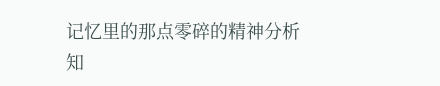记忆里的那点零碎的精神分析知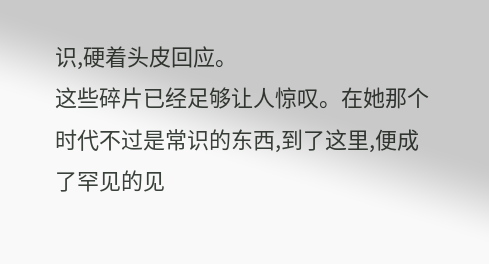识,硬着头皮回应。
这些碎片已经足够让人惊叹。在她那个时代不过是常识的东西,到了这里,便成了罕见的见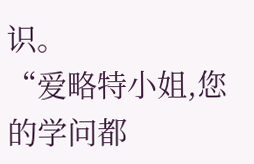识。
“爱略特小姐,您的学问都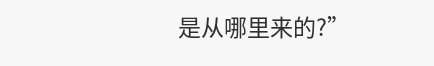是从哪里来的?”